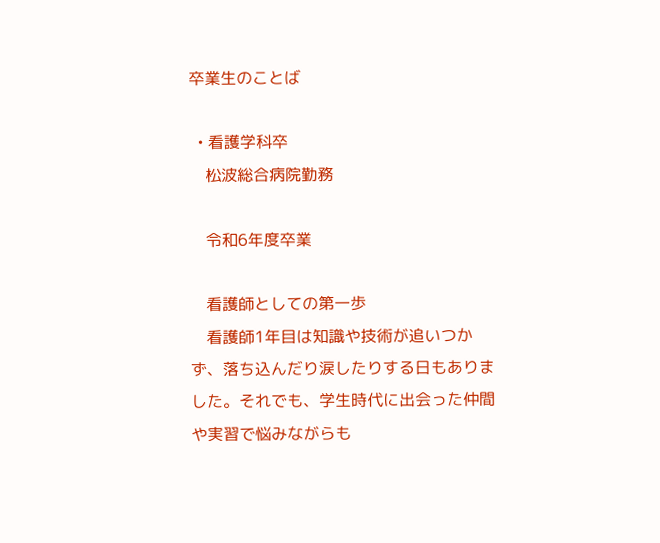卒業生のことば

  • 看護学科卒
    松波総合病院勤務

    令和6年度卒業

    看護師としての第一歩
    看護師1年目は知識や技術が追いつかず、落ち込んだり涙したりする日もありました。それでも、学生時代に出会った仲間や実習で悩みながらも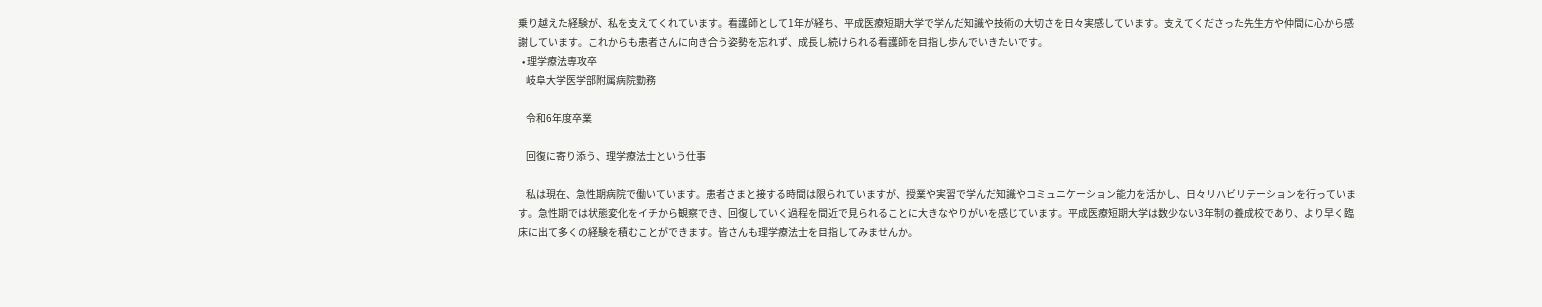乗り越えた経験が、私を支えてくれています。看護師として1年が経ち、平成医療短期大学で学んだ知識や技術の大切さを日々実感しています。支えてくださった先生方や仲間に心から感謝しています。これからも患者さんに向き合う姿勢を忘れず、成長し続けられる看護師を目指し歩んでいきたいです。
  • 理学療法専攻卒
    岐阜大学医学部附属病院勤務

    令和6年度卒業

    回復に寄り添う、理学療法士という仕事

    私は現在、急性期病院で働いています。患者さまと接する時間は限られていますが、授業や実習で学んだ知識やコミュニケーション能力を活かし、日々リハビリテーションを行っています。急性期では状態変化をイチから観察でき、回復していく過程を間近で見られることに大きなやりがいを感じています。平成医療短期大学は数少ない3年制の養成校であり、より早く臨床に出て多くの経験を積むことができます。皆さんも理学療法士を目指してみませんか。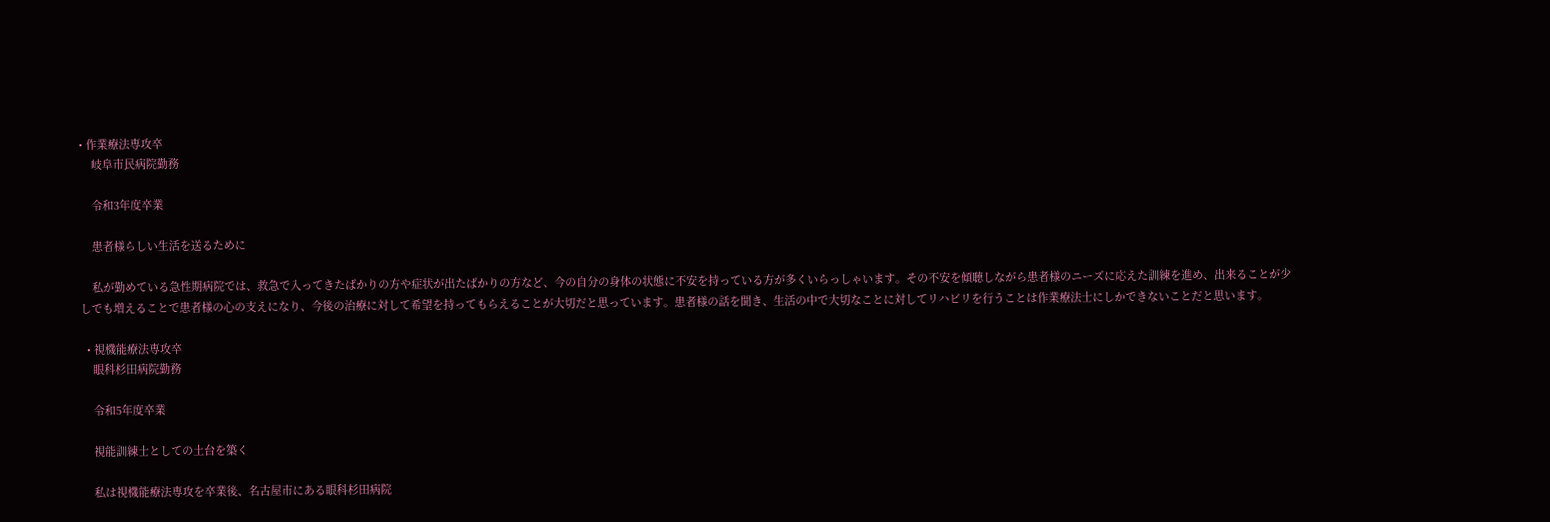• 作業療法専攻卒
    岐阜市民病院勤務

    令和3年度卒業

    患者様らしい生活を送るために

    私が勤めている急性期病院では、救急で入ってきたばかりの方や症状が出たばかりの方など、今の自分の身体の状態に不安を持っている方が多くいらっしゃいます。その不安を傾聴しながら患者様のニーズに応えた訓練を進め、出来ることが少しでも増えることで患者様の心の支えになり、今後の治療に対して希望を持ってもらえることが大切だと思っています。患者様の話を聞き、生活の中で大切なことに対してリハビリを行うことは作業療法士にしかできないことだと思います。

  • 視機能療法専攻卒
    眼科杉田病院勤務

    令和5年度卒業

    視能訓練士としての土台を築く

    私は視機能療法専攻を卒業後、名古屋市にある眼科杉田病院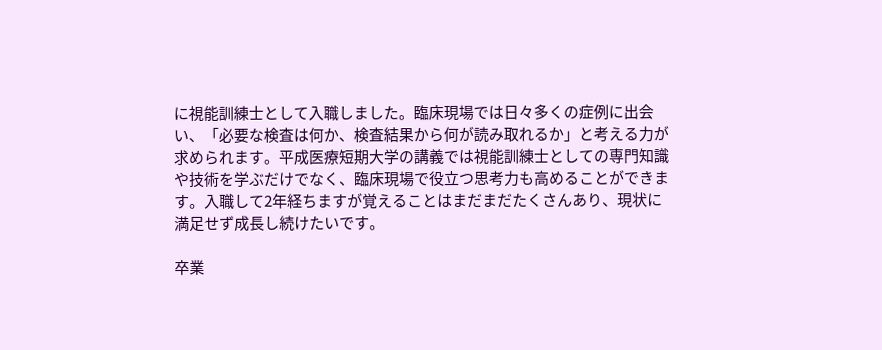に視能訓練士として入職しました。臨床現場では日々多くの症例に出会い、「必要な検査は何か、検査結果から何が読み取れるか」と考える力が求められます。平成医療短期大学の講義では視能訓練士としての専門知識や技術を学ぶだけでなく、臨床現場で役立つ思考力も高めることができます。入職して2年経ちますが覚えることはまだまだたくさんあり、現状に満足せず成長し続けたいです。

卒業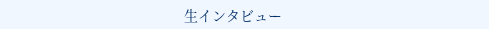生インタビュー